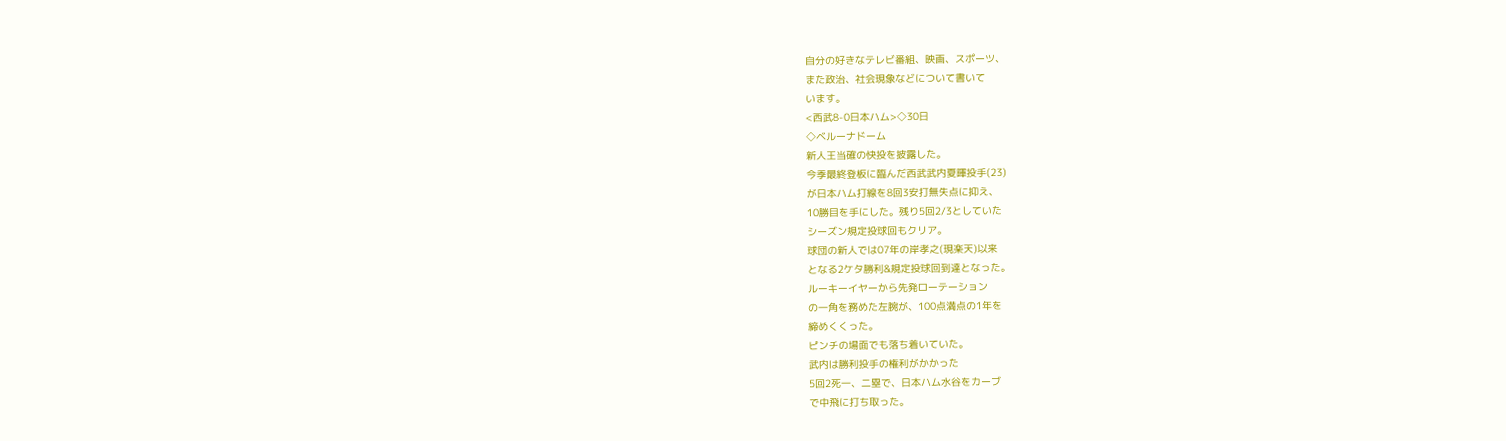自分の好きなテレビ番組、映画、スポーツ、
また政治、社会現象などについて書いて
います。
<西武8-0日本ハム>◇30日
◇ベルーナドーム
新人王当確の快投を披露した。
今季最終登板に臨んだ西武武内夏暉投手(23)
が日本ハム打線を8回3安打無失点に抑え、
10勝目を手にした。残り5回2/3としていた
シーズン規定投球回もクリア。
球団の新人では07年の岸孝之(現楽天)以来
となる2ケタ勝利&規定投球回到達となった。
ルーキーイヤーから先発ローテーション
の一角を務めた左腕が、100点満点の1年を
締めくくった。
ピンチの場面でも落ち着いていた。
武内は勝利投手の権利がかかった
5回2死一、二塁で、日本ハム水谷をカーブ
で中飛に打ち取った。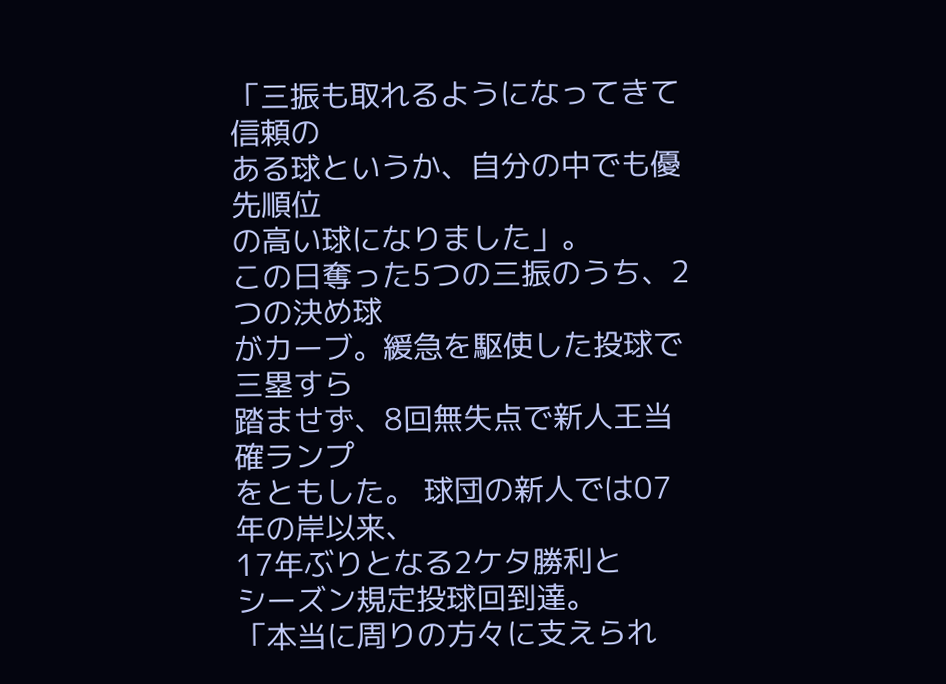「三振も取れるようになってきて信頼の
ある球というか、自分の中でも優先順位
の高い球になりました」。
この日奪った5つの三振のうち、2つの決め球
がカーブ。緩急を駆使した投球で三塁すら
踏ませず、8回無失点で新人王当確ランプ
をともした。 球団の新人では07年の岸以来、
17年ぶりとなる2ケタ勝利と
シーズン規定投球回到達。
「本当に周りの方々に支えられ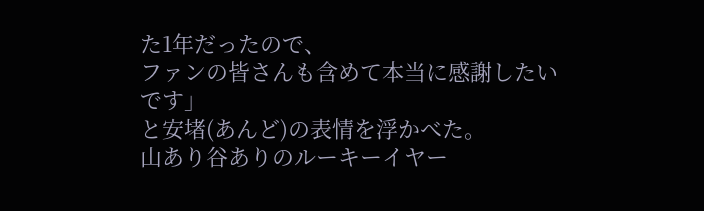た1年だったので、
ファンの皆さんも含めて本当に感謝したいです」
と安堵(あんど)の表情を浮かべた。
山あり谷ありのルーキーイヤー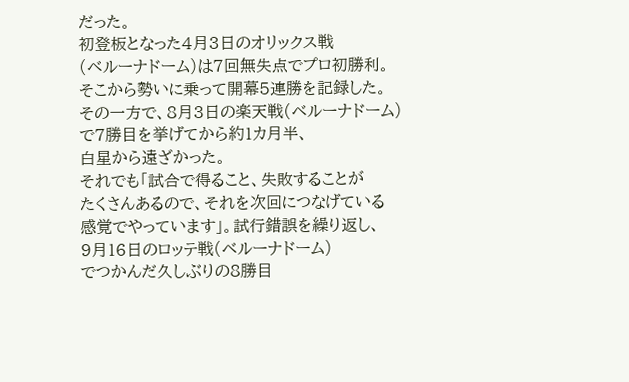だった。
初登板となった4月3日のオリックス戦
(ベルーナドーム)は7回無失点でプロ初勝利。
そこから勢いに乗って開幕5連勝を記録した。
その一方で、8月3日の楽天戦(ベルーナドーム)
で7勝目を挙げてから約1カ月半、
白星から遠ざかった。
それでも「試合で得ること、失敗することが
たくさんあるので、それを次回につなげている
感覚でやっています」。試行錯誤を繰り返し、
9月16日のロッテ戦(ベルーナドーム)
でつかんだ久しぶりの8勝目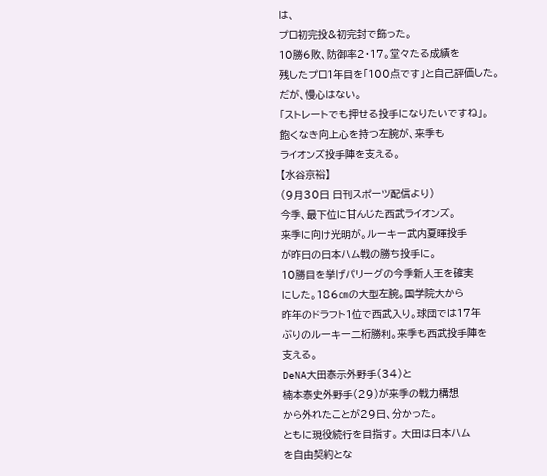は、
プロ初完投&初完封で飾った。
10勝6敗、防御率2・17。堂々たる成績を
残したプロ1年目を「100点です」と自己評価した。
だが、慢心はない。
「ストレートでも押せる投手になりたいですね」。
飽くなき向上心を持つ左腕が、来季も
ライオンズ投手陣を支える。
【水谷京裕】
(9月30日 日刊スポーツ配信より)
今季、最下位に甘んじた西武ライオンズ。
来季に向け光明が。ルーキー武内夏暉投手
が昨日の日本ハム戦の勝ち投手に。
10勝目を挙げパリーグの今季新人王を確実
にした。186㎝の大型左腕。国学院大から
昨年のドラフト1位で西武入り。球団では17年
ぶりのルーキー二桁勝利。来季も西武投手陣を
支える。
DeNA大田泰示外野手(34)と
楠本泰史外野手(29)が来季の戦力構想
から外れたことが29日、分かった。
ともに現役続行を目指す。 大田は日本ハム
を自由契約とな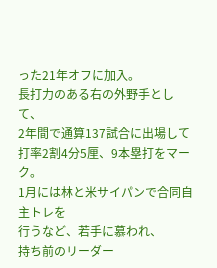った21年オフに加入。
長打力のある右の外野手として、
2年間で通算137試合に出場して
打率2割4分5厘、9本塁打をマーク。
1月には林と米サイパンで合同自主トレを
行うなど、若手に慕われ、
持ち前のリーダー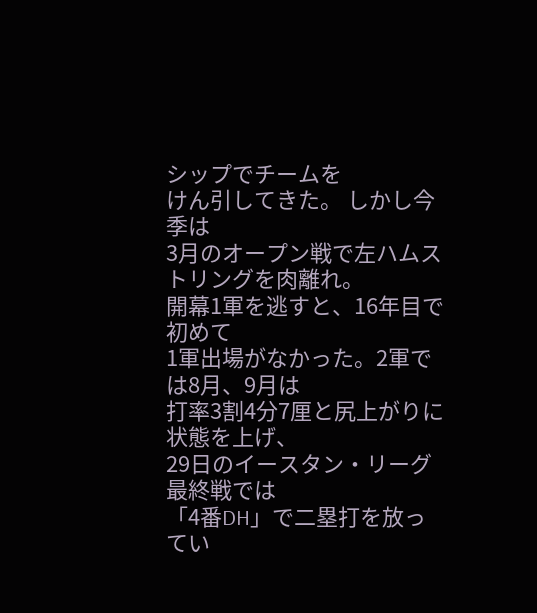シップでチームを
けん引してきた。 しかし今季は
3月のオープン戦で左ハムストリングを肉離れ。
開幕1軍を逃すと、16年目で初めて
1軍出場がなかった。2軍では8月、9月は
打率3割4分7厘と尻上がりに状態を上げ、
29日のイースタン・リーグ最終戦では
「4番DH」で二塁打を放ってい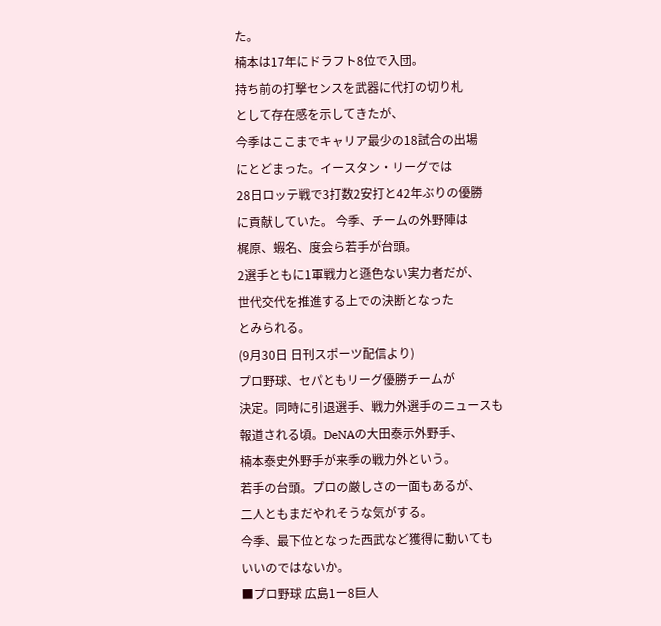た。
楠本は17年にドラフト8位で入団。
持ち前の打撃センスを武器に代打の切り札
として存在感を示してきたが、
今季はここまでキャリア最少の18試合の出場
にとどまった。イースタン・リーグでは
28日ロッテ戦で3打数2安打と42年ぶりの優勝
に貢献していた。 今季、チームの外野陣は
梶原、蝦名、度会ら若手が台頭。
2選手ともに1軍戦力と遜色ない実力者だが、
世代交代を推進する上での決断となった
とみられる。
(9月30日 日刊スポーツ配信より)
プロ野球、セパともリーグ優勝チームが
決定。同時に引退選手、戦力外選手のニュースも
報道される頃。DeNAの大田泰示外野手、
楠本泰史外野手が来季の戦力外という。
若手の台頭。プロの厳しさの一面もあるが、
二人ともまだやれそうな気がする。
今季、最下位となった西武など獲得に動いても
いいのではないか。
■プロ野球 広島1ー8巨人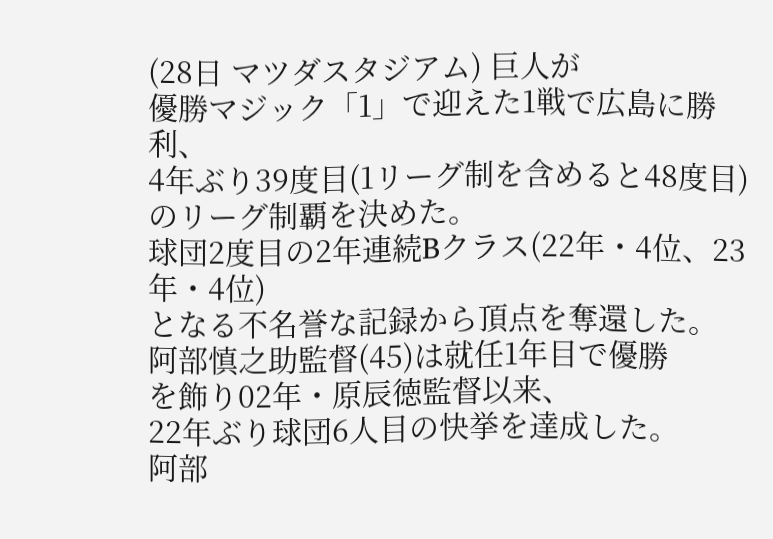(28日 マツダスタジアム) 巨人が
優勝マジック「1」で迎えた1戦で広島に勝利、
4年ぶり39度目(1リーグ制を含めると48度目)
のリーグ制覇を決めた。
球団2度目の2年連続Bクラス(22年・4位、23年・4位)
となる不名誉な記録から頂点を奪還した。
阿部慎之助監督(45)は就任1年目で優勝
を飾り02年・原辰徳監督以来、
22年ぶり球団6人目の快挙を達成した。
阿部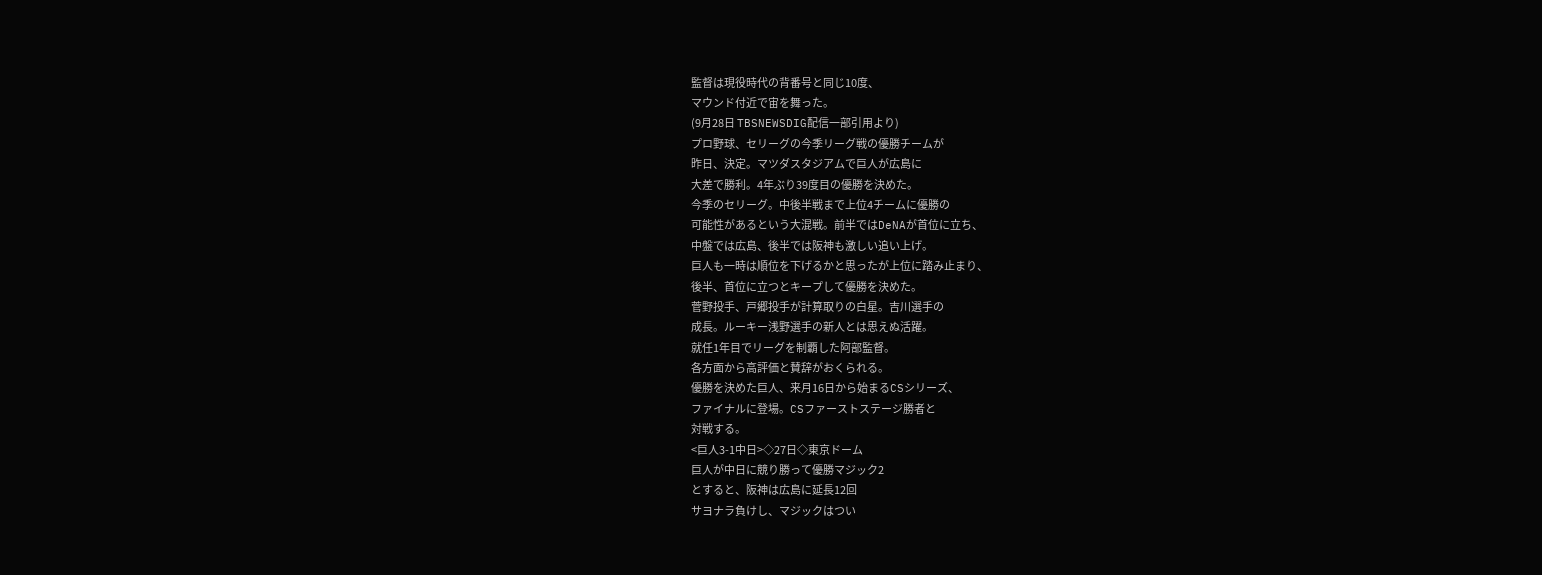監督は現役時代の背番号と同じ10度、
マウンド付近で宙を舞った。
(9月28日 TBSNEWSDIG配信一部引用より)
プロ野球、セリーグの今季リーグ戦の優勝チームが
昨日、決定。マツダスタジアムで巨人が広島に
大差で勝利。4年ぶり39度目の優勝を決めた。
今季のセリーグ。中後半戦まで上位4チームに優勝の
可能性があるという大混戦。前半ではDeNAが首位に立ち、
中盤では広島、後半では阪神も激しい追い上げ。
巨人も一時は順位を下げるかと思ったが上位に踏み止まり、
後半、首位に立つとキープして優勝を決めた。
菅野投手、戸郷投手が計算取りの白星。吉川選手の
成長。ルーキー浅野選手の新人とは思えぬ活躍。
就任1年目でリーグを制覇した阿部監督。
各方面から高評価と賛辞がおくられる。
優勝を決めた巨人、来月16日から始まるCSシリーズ、
ファイナルに登場。CSファーストステージ勝者と
対戦する。
<巨人3-1中日>◇27日◇東京ドーム
巨人が中日に競り勝って優勝マジック2
とすると、阪神は広島に延長12回
サヨナラ負けし、マジックはつい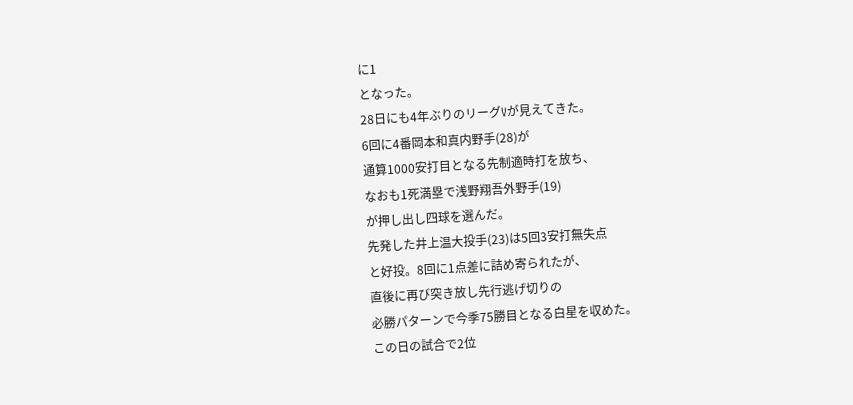に1
となった。
28日にも4年ぶりのリーグVが見えてきた。
6回に4番岡本和真内野手(28)が
通算1000安打目となる先制適時打を放ち、
なおも1死満塁で浅野翔吾外野手(19)
が押し出し四球を選んだ。
先発した井上温大投手(23)は5回3安打無失点
と好投。8回に1点差に詰め寄られたが、
直後に再び突き放し先行逃げ切りの
必勝パターンで今季75勝目となる白星を収めた。
この日の試合で2位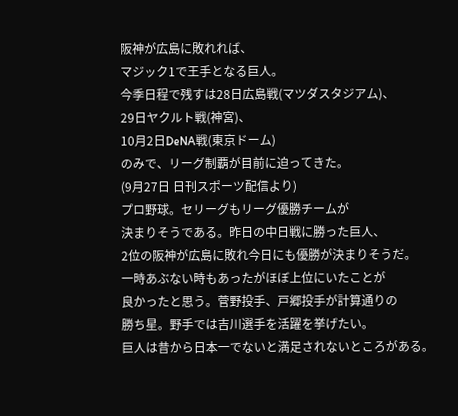阪神が広島に敗れれば、
マジック1で王手となる巨人。
今季日程で残すは28日広島戦(マツダスタジアム)、
29日ヤクルト戦(神宮)、
10月2日DeNA戦(東京ドーム)
のみで、リーグ制覇が目前に迫ってきた。
(9月27日 日刊スポーツ配信より)
プロ野球。セリーグもリーグ優勝チームが
決まりそうである。昨日の中日戦に勝った巨人、
2位の阪神が広島に敗れ今日にも優勝が決まりそうだ。
一時あぶない時もあったがほぼ上位にいたことが
良かったと思う。菅野投手、戸郷投手が計算通りの
勝ち星。野手では吉川選手を活躍を挙げたい。
巨人は昔から日本一でないと満足されないところがある。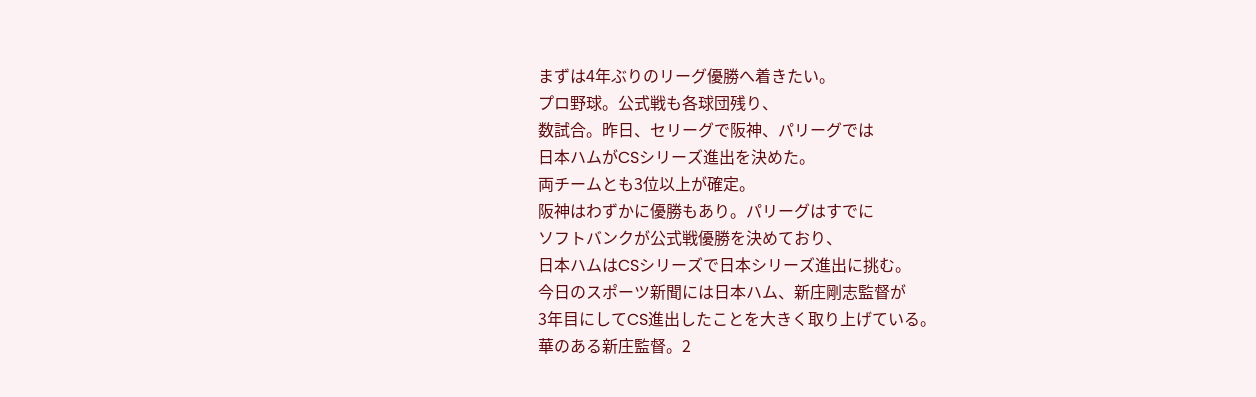まずは4年ぶりのリーグ優勝へ着きたい。
プロ野球。公式戦も各球団残り、
数試合。昨日、セリーグで阪神、パリーグでは
日本ハムがCSシリーズ進出を決めた。
両チームとも3位以上が確定。
阪神はわずかに優勝もあり。パリーグはすでに
ソフトバンクが公式戦優勝を決めており、
日本ハムはCSシリーズで日本シリーズ進出に挑む。
今日のスポーツ新聞には日本ハム、新庄剛志監督が
3年目にしてCS進出したことを大きく取り上げている。
華のある新庄監督。2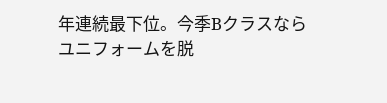年連続最下位。今季Bクラスなら
ユニフォームを脱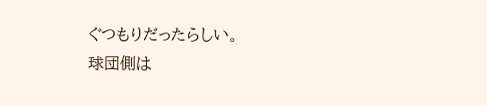ぐつもりだったらしい。
球団側は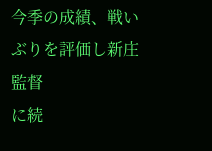今季の成績、戦いぶりを評価し新庄監督
に続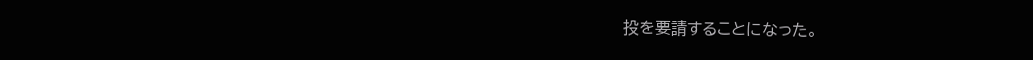投を要請することになった。